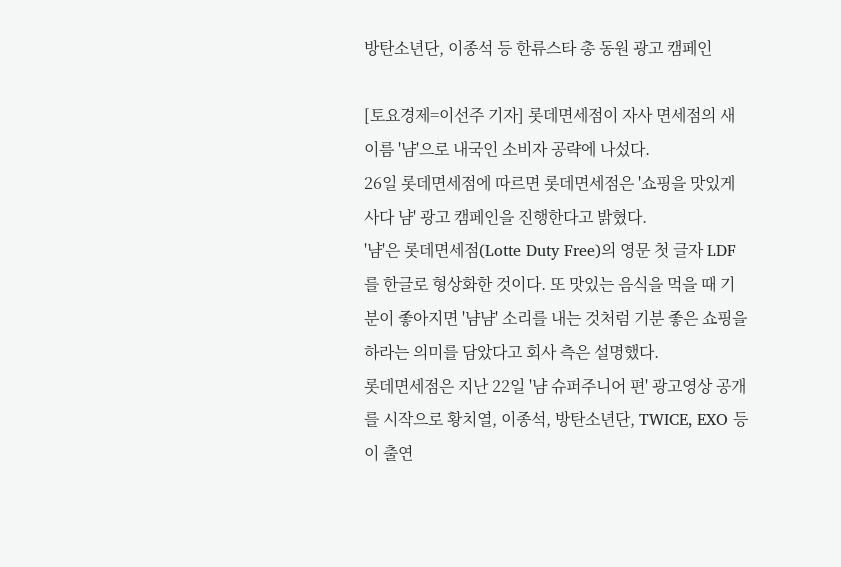방탄소년단, 이종석 등 한류스타 총 동원 광고 캠페인

[토요경제=이선주 기자] 롯데면세점이 자사 면세점의 새 이름 '냠'으로 내국인 소비자 공략에 나섰다.
26일 롯데면세점에 따르면 롯데면세점은 '쇼핑을 맛있게 사다 냠' 광고 캠페인을 진행한다고 밝혔다.
'냠'은 롯데면세점(Lotte Duty Free)의 영문 첫 글자 LDF를 한글로 형상화한 것이다. 또 맛있는 음식을 먹을 때 기분이 좋아지면 '냠냠' 소리를 내는 것처럼 기분 좋은 쇼핑을 하라는 의미를 담았다고 회사 측은 설명했다.
롯데면세점은 지난 22일 '냠 슈퍼주니어 편' 광고영상 공개를 시작으로 황치열, 이종석, 방탄소년단, TWICE, EXO 등이 출연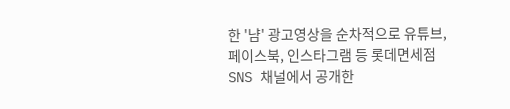한 '냠' 광고영상을 순차적으로 유튜브, 페이스북, 인스타그램 등 롯데면세점 SNS 채널에서 공개한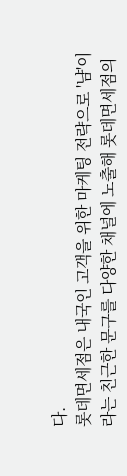다.
롯데면세점은 내국인 고객을 위한 마케팅 전략으로 '냠'이라는 친근한 문구를 다양한 채널에 노출해 롯데면세점의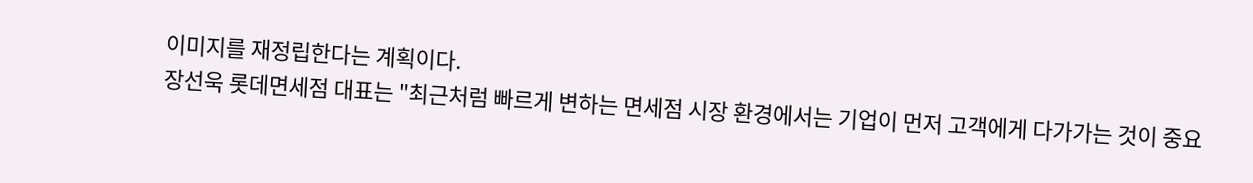이미지를 재정립한다는 계획이다.
장선욱 롯데면세점 대표는 "최근처럼 빠르게 변하는 면세점 시장 환경에서는 기업이 먼저 고객에게 다가가는 것이 중요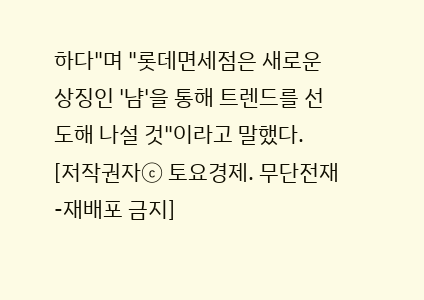하다"며 "롯데면세점은 새로운 상징인 '냠'을 통해 트렌드를 선도해 나설 것"이라고 말했다.
[저작권자ⓒ 토요경제. 무단전재-재배포 금지]